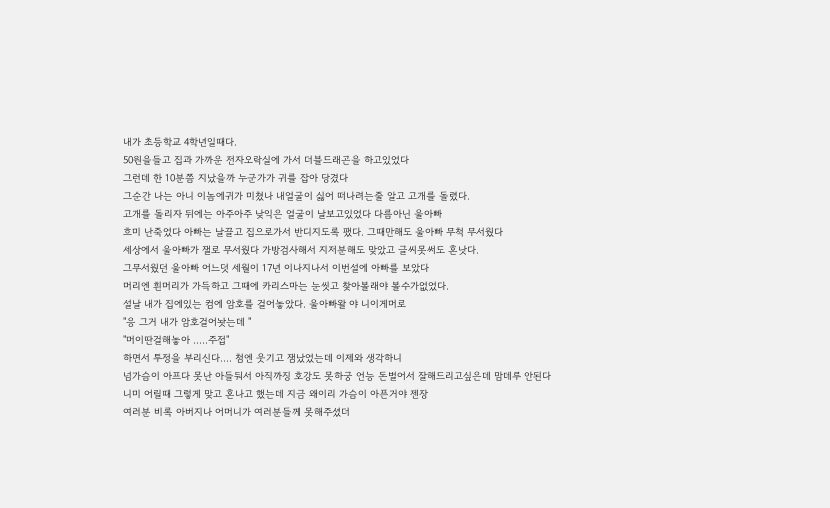내가 초등학교 4학년일때다.
50원을들고 집과 가까운 전자오락실에 가서 더블드래곤을 하고있었다
그런데 한 10분쯤 지났을까 누군가가 귀를 잡아 당겼다
그순간 나는 아니 이놈에귀가 미쳤나 내얼굴이 싫어 떠나려는줄 알고 고개를 돌렸다.
고개를 돌리자 뒤에는 아주아주 낮익은 얼굴이 날보고있었다 다름아닌 울아빠
흐미 난죽었다 아빠는 날끌고 집으로가서 반디지도록 팼다. 그때만해도 울아빠 무척 무서웠다
세상에서 울아빠가 잴로 무서웠다 가방검사해서 지저분해도 맞았고 글씨못써도 혼낫다.
그무서웠던 울아빠 어느덧 세월이 17년 이나지나서 이번설에 아빠를 보았다
머리엔 흰머리가 가득하고 그때에 카리스마는 눈씻고 찾아볼래야 볼수가없었다.
설날 내가 집에있는 컴에 암호를 걸어놓았다. 울아빠왈 야 니이게머로
"응 그거 내가 암호걸어놧는데 "
"머이딴걸해놓아 .....주접"
하면서 투정을 부리신다.... 첨엔 웃기고 잼났었는데 이제와 생각하니
넘가슴이 아프다 못난 아들둬서 아직까징 호강도 못하궁 언능 돈벌어서 잘해드리고싶은데 맘데루 안된다
니미 어릴때 그렇게 맞고 혼나고 했는데 지금 왜이리 가슴이 아픈거야 젠장
여러분 비록 아버지나 어머니가 여러분들께 못해주셨더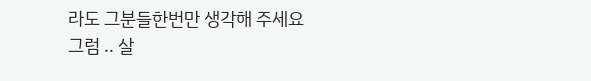라도 그분들한번만 생각해 주세요
그럼 .. 살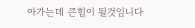아가는데 큰힘이 될것임니다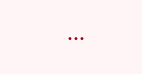...